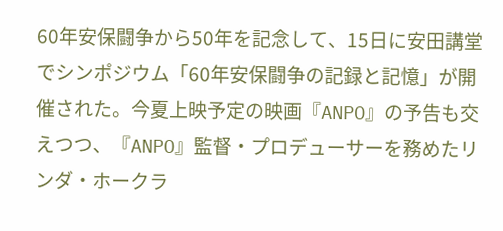60年安保闘争から50年を記念して、15日に安田講堂でシンポジウム「60年安保闘争の記録と記憶」が開催された。今夏上映予定の映画『ANPO』の予告も交えつつ、『ANPO』監督・プロデューサーを務めたリンダ・ホークラ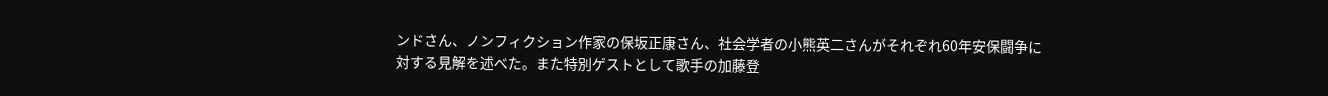ンドさん、ノンフィクション作家の保坂正康さん、社会学者の小熊英二さんがそれぞれ60年安保闘争に対する見解を述べた。また特別ゲストとして歌手の加藤登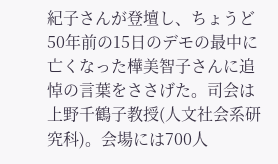紀子さんが登壇し、ちょうど50年前の15日のデモの最中に亡くなった樺美智子さんに追悼の言葉をささげた。司会は上野千鶴子教授(人文社会系研究科)。会場には700人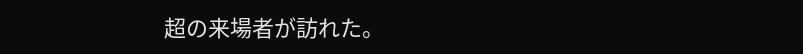超の来場者が訪れた。